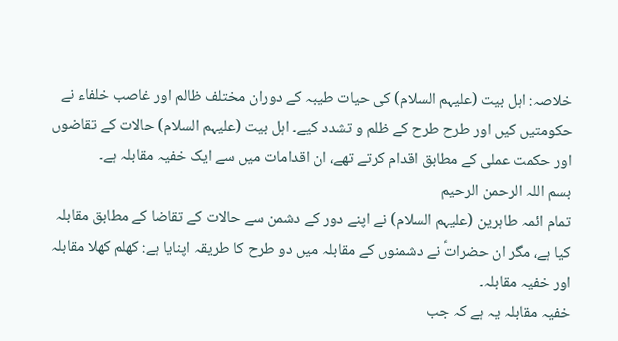خلاصہ: اہل بیت (علیہم السلام) کی حیات طیبہ کے دوران مختلف ظالم اور غاصب خلفاء نے حکومتیں کیں اور طرح طرح کے ظلم و تشدد کیے۔ اہل بیت (علیہم السلام) حالات کے تقاضوں اور حکمت عملی کے مطابق اقدام کرتے تھے، ان اقدامات میں سے ایک خفیہ مقابلہ ہے۔
بسم اللہ الرحمن الرحیم
تمام ائمہ طاہرین (علیہم السلام) نے اپنے دور کے دشمن سے حالات کے تقاضا کے مطابق مقابلہ کیا ہے، مگر ان حضراتؑ نے دشمنوں کے مقابلہ میں دو طرح کا طریقہ اپنایا ہے: کھلم کھلا مقابلہ اور خفیہ مقابلہ۔
خفیہ مقابلہ یہ ہے کہ جب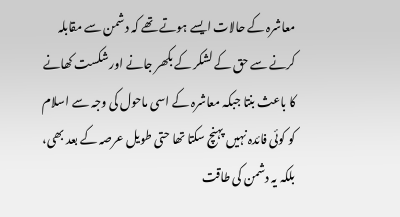معاشرہ کے حالات ایسے ہوتے تھے کہ دشمن سے مقابلہ کرنے سے حق کے لشکر کے بکھر جانے اور شکست کھانے کا باعث بنتا جبکہ معاشرہ کے اسی ماحول کی وجہ سے اسلام کو کوئی فائدہ نہیں پہنچ سکتا تھا حتی طویل عرصہ کے بعد بھی، بلکہ یہ دشمن کی طاقت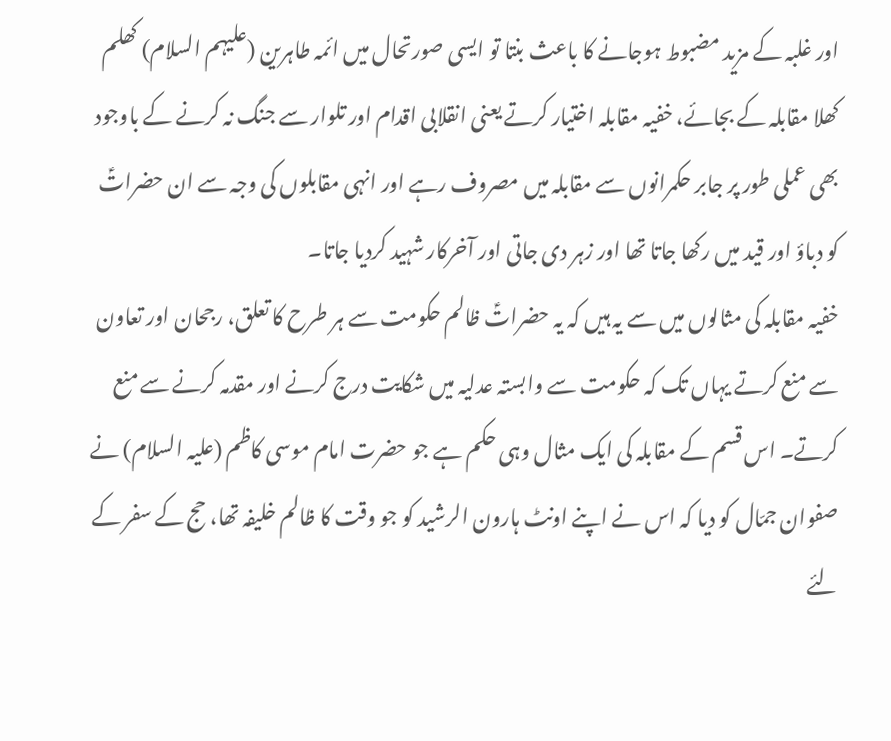اور غلبہ کے مزید مضبوط ہوجانے کا باعث بنتا تو ایسی صورتحال میں ائمہ طاہرین (علیہم السلام) کھلم کھلا مقابلہ کے بجائے، خفیہ مقابلہ اختیار کرتے یعنی انقلابی اقدام اور تلوار سے جنگ نہ کرنے کے باوجود بھی عملی طور پر جابر حکمرانوں سے مقابلہ میں مصروف رہے اور انہی مقابلوں کی وجہ سے ان حضراتؑ کو دباؤ اور قید میں رکھا جاتا تھا اور زہر دی جاتی اور آخرکار شہید کردیا جاتا۔
خفیہ مقابلہ کی مثالوں میں سے یہ ہیں کہ یہ حضراتؑ ظالم حکومت سے ہر طرح کا تعلق، رجحان اور تعاون سے منع کرتے یہاں تک کہ حکومت سے وابستہ عدلیہ میں شکایت درج کرنے اور مقدمہ کرنے سے منع کرتے۔ اس قسم کے مقابلہ کی ایک مثال وہی حکم ہے جو حضرت امام موسی کاظم (علیہ السلام) نے صفوان جمّال کو دیا کہ اس نے اپنے اونٹ ہارون الرشید کو جو وقت کا ظالم خلیفہ تھا، حج کے سفر کے لئے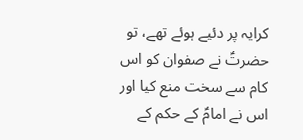کرایہ پر دئیے ہوئے تھے، تو حضرتؑ نے صفوان کو اس کام سے سخت منع کیا اور اس نے امامؑ کے حکم کے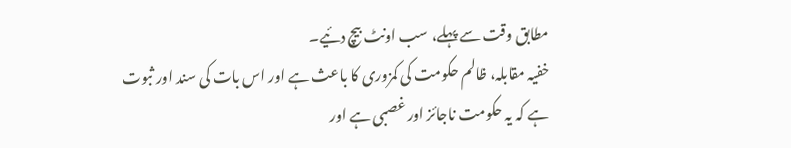مطابق وقت سے پہلے، سب اونٹ بیچ دئیے۔
خفیہ مقابلہ، ظالم حکومت کی کمزوری کا باعث ہے اور اس بات کی سند اور ثبوت ہے کہ یہ حکومت ناجائز اور غصبی ہے اور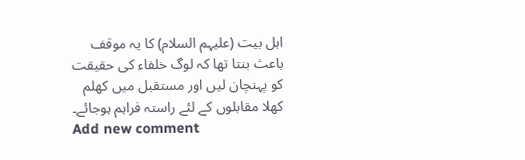اہل بیت (علیہم السلام) کا یہ موقف باعث بنتا تھا کہ لوگ خلفاء کی حقیقت کو پہنچان لیں اور مستقبل میں کھلم کھلا مقابلوں کے لئے راستہ فراہم ہوجائے۔
Add new comment